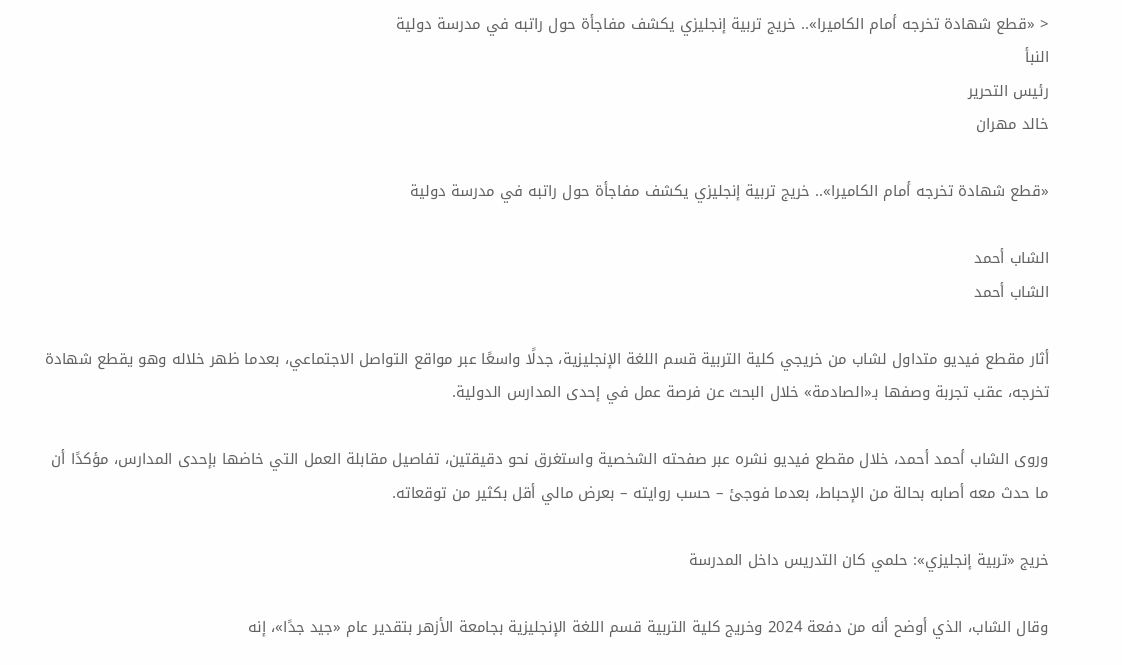< «قطع شهادة تخرجه أمام الكاميرا».. خريج تربية إنجليزي يكشف مفاجأة حول راتبه في مدرسة دولية
النبأ
رئيس التحرير
خالد مهران

«قطع شهادة تخرجه أمام الكاميرا».. خريج تربية إنجليزي يكشف مفاجأة حول راتبه في مدرسة دولية

الشاب أحمد
الشاب أحمد

أثار مقطع فيديو متداول لشاب من خريجي كلية التربية قسم اللغة الإنجليزية، جدلًا واسعًا عبر مواقع التواصل الاجتماعي، بعدما ظهر خلاله وهو يقطع شهادة تخرجه، عقب تجربة وصفها بـ«الصادمة» خلال البحث عن فرصة عمل في إحدى المدارس الدولية.

وروى الشاب أحمد أحمد، خلال مقطع فيديو نشره عبر صفحته الشخصية واستغرق نحو دقيقتين، تفاصيل مقابلة العمل التي خاضها بإحدى المدارس، مؤكدًا أن ما حدث معه أصابه بحالة من الإحباط، بعدما فوجئ – حسب روايته – بعرض مالي أقل بكثير من توقعاته.

خريج «تربية إنجليزي»: حلمي كان التدريس داخل المدرسة

وقال الشاب، الذي أوضح أنه من دفعة 2024 وخريج كلية التربية قسم اللغة الإنجليزية بجامعة الأزهر بتقدير عام «جيد جدًا»، إنه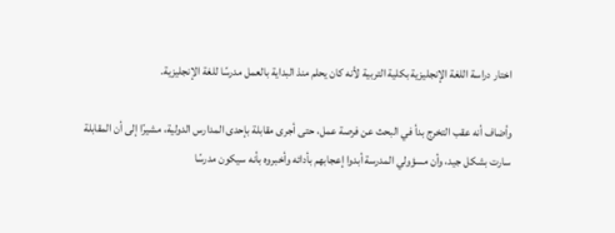اختار دراسة اللغة الإنجليزية بكلية التربية لأنه كان يحلم منذ البداية بالعمل مدرسًا للغة الإنجليزية.

وأضاف أنه عقب التخرج بدأ في البحث عن فرصة عمل، حتى أجرى مقابلة بإحدى المدارس الدولية، مشيرًا إلى أن المقابلة سارت بشكل جيد، وأن مسؤولي المدرسة أبدوا إعجابهم بأدائه وأخبروه بأنه سيكون مدرسًا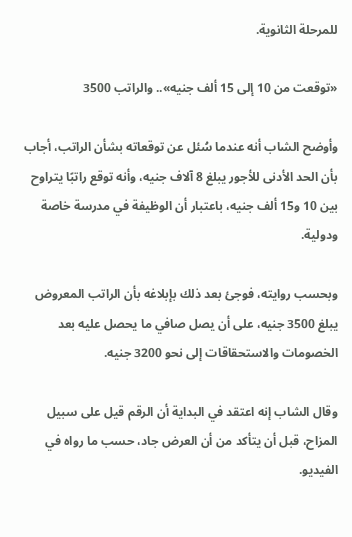للمرحلة الثانوية.

«توقعت من 10 إلى 15 ألف جنيه».. والراتب 3500

وأوضح الشاب أنه عندما سُئل عن توقعاته بشأن الراتب، أجاب بأن الحد الأدنى للأجور يبلغ 8 آلاف جنيه، وأنه توقع راتبًا يتراوح بين 10 و15 ألف جنيه، باعتبار أن الوظيفة في مدرسة خاصة ودولية.

وبحسب روايته، فوجئ بعد ذلك بإبلاغه بأن الراتب المعروض يبلغ 3500 جنيه، على أن يصل صافي ما يحصل عليه بعد الخصومات والاستحقاقات إلى نحو 3200 جنيه.

وقال الشاب إنه اعتقد في البداية أن الرقم قيل على سبيل المزاح، قبل أن يتأكد من أن العرض جاد، حسب ما رواه في الفيديو.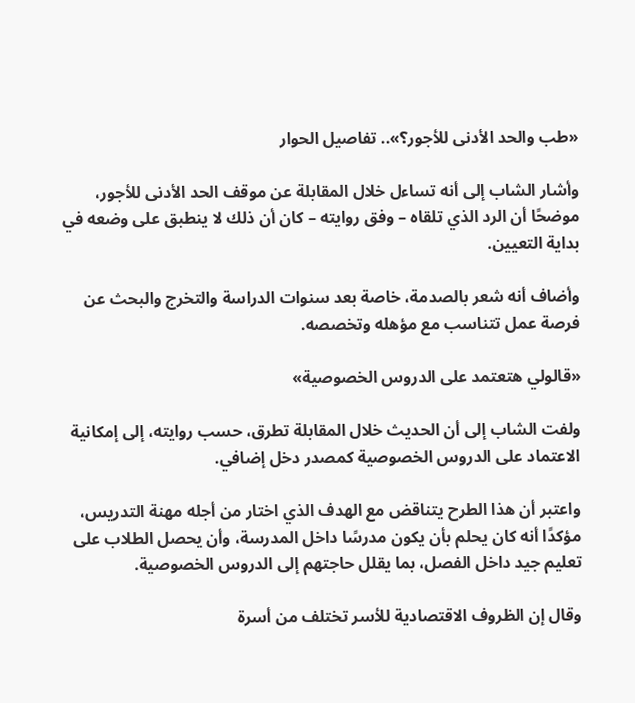«طب والحد الأدنى للأجور؟».. تفاصيل الحوار

وأشار الشاب إلى أنه تساءل خلال المقابلة عن موقف الحد الأدنى للأجور، موضحًا أن الرد الذي تلقاه – وفق روايته – كان أن ذلك لا ينطبق على وضعه في بداية التعيين.

وأضاف أنه شعر بالصدمة، خاصة بعد سنوات الدراسة والتخرج والبحث عن فرصة عمل تتناسب مع مؤهله وتخصصه.

«قالولي هتعتمد على الدروس الخصوصية»

ولفت الشاب إلى أن الحديث خلال المقابلة تطرق، حسب روايته، إلى إمكانية الاعتماد على الدروس الخصوصية كمصدر دخل إضافي.

واعتبر أن هذا الطرح يتناقض مع الهدف الذي اختار من أجله مهنة التدريس، مؤكدًا أنه كان يحلم بأن يكون مدرسًا داخل المدرسة، وأن يحصل الطلاب على تعليم جيد داخل الفصل، بما يقلل حاجتهم إلى الدروس الخصوصية.

وقال إن الظروف الاقتصادية للأسر تختلف من أسرة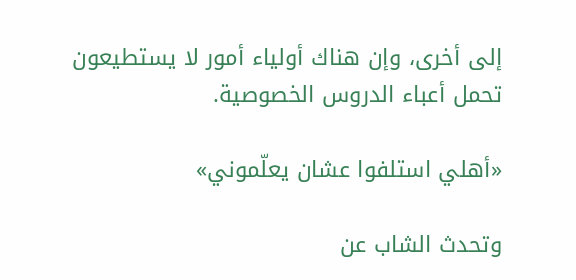إلى أخرى، وإن هناك أولياء أمور لا يستطيعون تحمل أعباء الدروس الخصوصية.

«أهلي استلفوا عشان يعلّموني»

وتحدث الشاب عن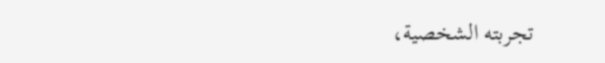تجربته الشخصية،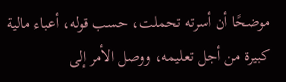موضحًا أن أسرته تحملت، حسب قوله، أعباء مالية كبيرة من أجل تعليمه، ووصل الأمر إلى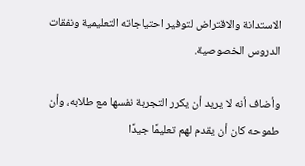الاستدانة والاقتراض لتوفير احتياجاته التعليمية ونفقات الدروس الخصوصية.

وأضاف أنه لا يريد أن يكرر التجربة نفسها مع طلابه، وأن طموحه كان أن يقدم لهم تعليمًا جيدًا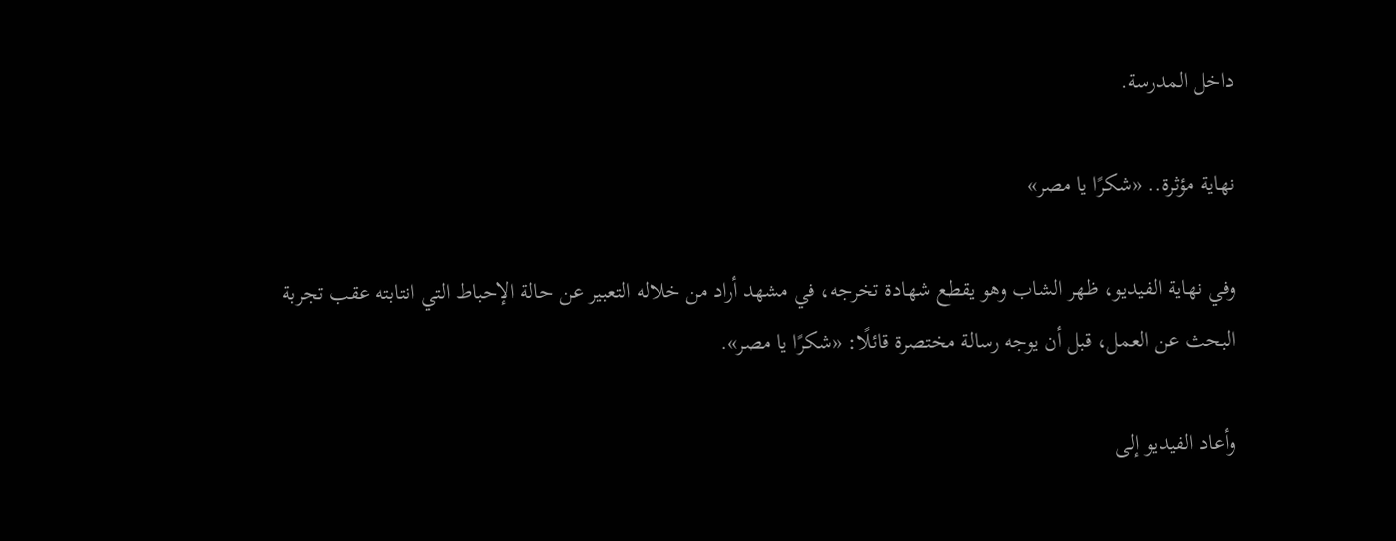داخل المدرسة.

نهاية مؤثرة.. «شكرًا يا مصر»

وفي نهاية الفيديو، ظهر الشاب وهو يقطع شهادة تخرجه، في مشهد أراد من خلاله التعبير عن حالة الإحباط التي انتابته عقب تجربة البحث عن العمل، قبل أن يوجه رسالة مختصرة قائلًا: «شكرًا يا مصر».

وأعاد الفيديو إلى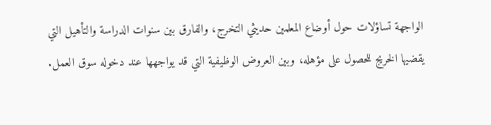الواجهة تساؤلات حول أوضاع المعلمين حديثي التخرج، والفارق بين سنوات الدراسة والتأهيل التي يقضيها الخريج للحصول على مؤهله، وبين العروض الوظيفية التي قد يواجهها عند دخوله سوق العمل.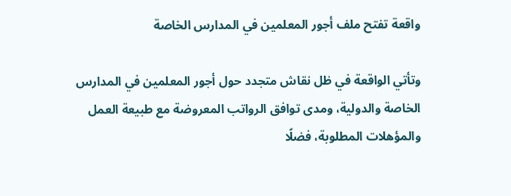واقعة تفتح ملف أجور المعلمين في المدارس الخاصة

وتأتي الواقعة في ظل نقاش متجدد حول أجور المعلمين في المدارس الخاصة والدولية، ومدى توافق الرواتب المعروضة مع طبيعة العمل والمؤهلات المطلوبة، فضلًا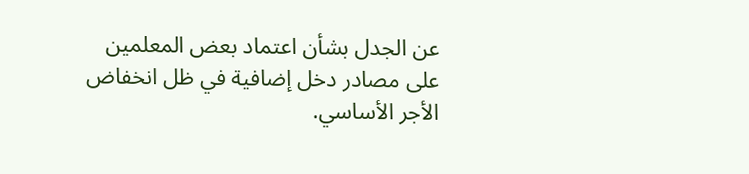عن الجدل بشأن اعتماد بعض المعلمين على مصادر دخل إضافية في ظل انخفاض الأجر الأساسي.